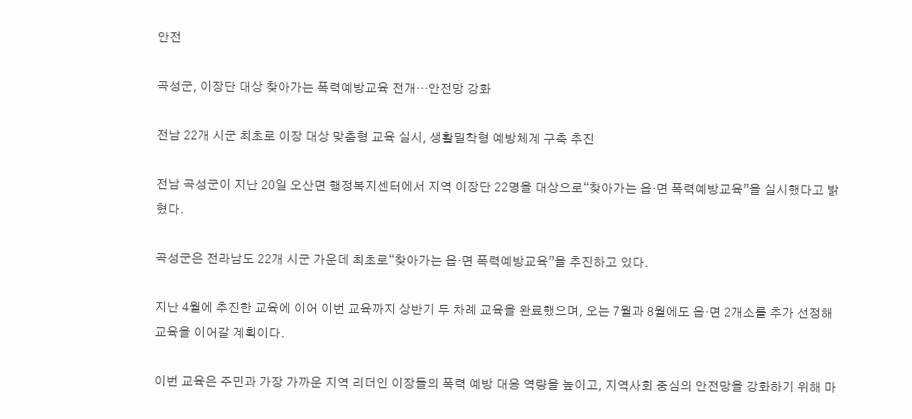안전

곡성군, 이장단 대상 찾아가는 폭력예방교육 전개…안전망 강화

전남 22개 시군 최초로 이장 대상 맞춤형 교육 실시, 생활밀착형 예방체계 구축 추진

전남 곡성군이 지난 20일 오산면 행정복지센터에서 지역 이장단 22명을 대상으로“찾아가는 읍·면 폭력예방교육”을 실시했다고 밝혔다.

곡성군은 전라남도 22개 시군 가운데 최초로“찾아가는 읍·면 폭력예방교육”을 추진하고 있다.

지난 4월에 추진한 교육에 이어 이번 교육까지 상반기 두 차례 교육을 완료했으며, 오는 7월과 8월에도 읍·면 2개소를 추가 선정해 교육을 이어갈 계획이다.

이번 교육은 주민과 가장 가까운 지역 리더인 이장들의 폭력 예방 대응 역량을 높이고, 지역사회 중심의 안전망을 강화하기 위해 마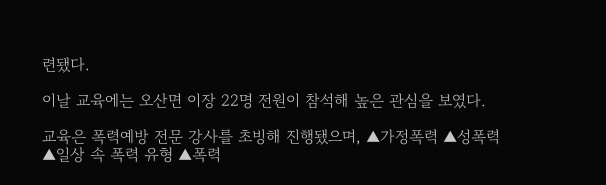련됐다.

이날 교육에는 오산면 이장 22명 전원이 참석해 높은 관심을 보였다.

교육은 폭력예방 전문 강사를 초빙해 진행됐으며, ▲가정폭력 ▲성폭력 ▲일상 속 폭력 유형 ▲폭력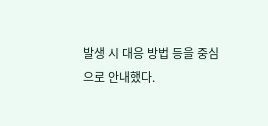발생 시 대응 방법 등을 중심으로 안내했다.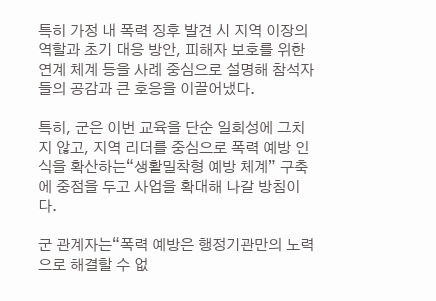특히 가정 내 폭력 징후 발견 시 지역 이장의 역할과 초기 대응 방안, 피해자 보호를 위한 연계 체계 등을 사례 중심으로 설명해 참석자들의 공감과 큰 호응을 이끌어냈다.

특히, 군은 이번 교육을 단순 일회성에 그치지 않고, 지역 리더를 중심으로 폭력 예방 인식을 확산하는“생활밀착형 예방 체계” 구축에 중점을 두고 사업을 확대해 나갈 방침이다.

군 관계자는“폭력 예방은 행정기관만의 노력으로 해결할 수 없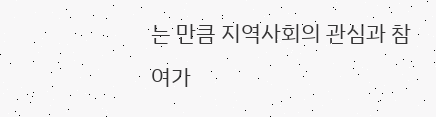는 만큼 지역사회의 관심과 참여가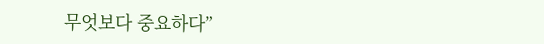무엇보다 중요하다”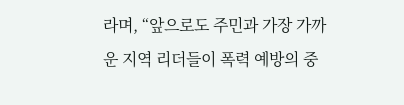라며, “앞으로도 주민과 가장 가까운 지역 리더들이 폭력 예방의 중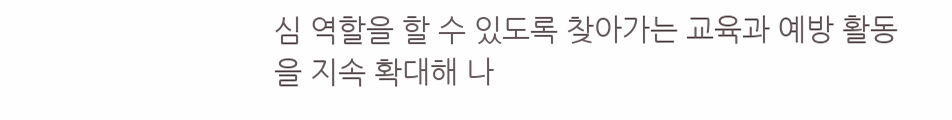심 역할을 할 수 있도록 찾아가는 교육과 예방 활동을 지속 확대해 나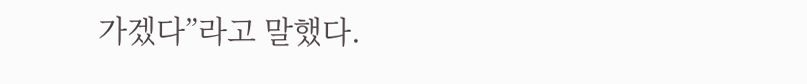가겠다”라고 말했다.